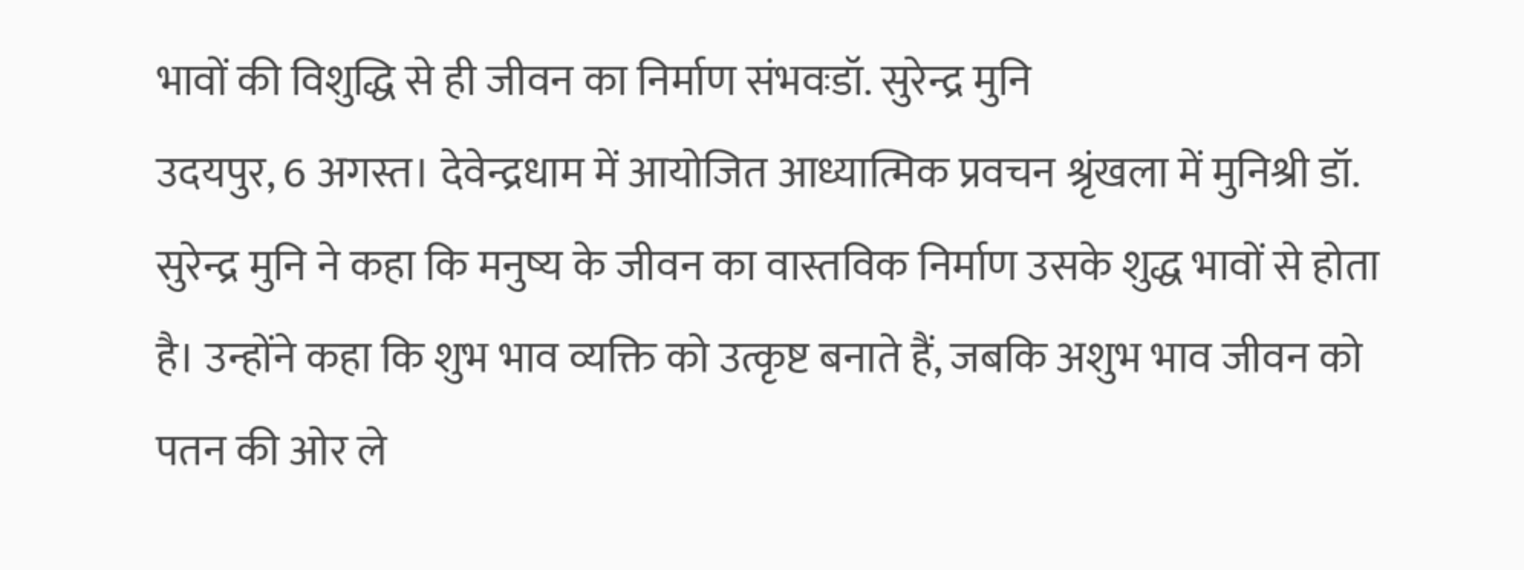भावों की विशुद्धि से ही जीवन का निर्माण संभवःडॉ. सुरेन्द्र मुनि
उदयपुर, 6 अगस्त। देवेन्द्रधाम में आयोजित आध्यात्मिक प्रवचन श्रृंखला में मुनिश्री डॉ. सुरेन्द्र मुनि ने कहा कि मनुष्य के जीवन का वास्तविक निर्माण उसके शुद्ध भावों से होता है। उन्होंने कहा कि शुभ भाव व्यक्ति को उत्कृष्ट बनाते हैं, जबकि अशुभ भाव जीवन को पतन की ओर ले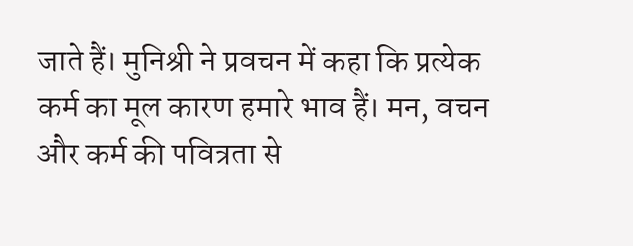जाते हैं। मुनिश्री ने प्रवचन में कहा कि प्रत्येक कर्म का मूल कारण हमारे भाव हैं। मन, वचन और कर्म की पवित्रता से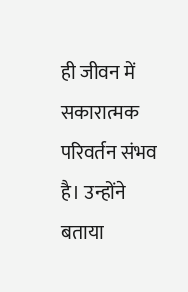ही जीवन में सकारात्मक परिवर्तन संभव है। उन्होंने बताया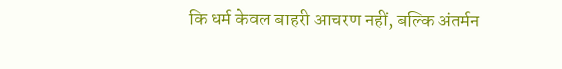कि धर्म केवल बाहरी आचरण नहीं, बल्कि अंतर्मन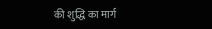की शुद्धि का मार्ग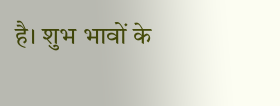है। शुभ भावों के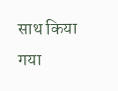साथ किया गया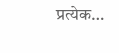प्रत्येक…